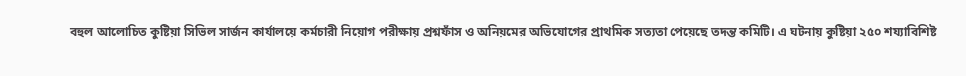বহুল আলোচিত কুষ্টিয়া সিভিল সার্জন কার্যালয়ে কর্মচারী নিয়োগ পরীক্ষায় প্রশ্নফাঁস ও অনিয়মের অভিযোগের প্রাথমিক সত্যতা পেয়েছে তদন্ত কমিটি। এ ঘটনায় কুষ্টিয়া ২৫০ শয্যাবিশিষ্ট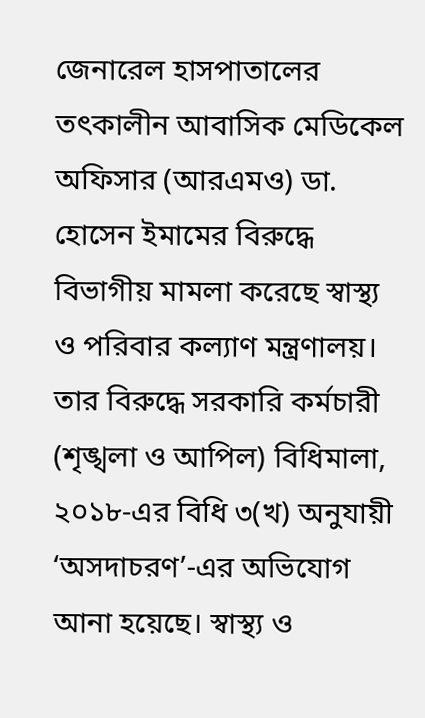জেনারেল হাসপাতালের তৎকালীন আবাসিক মেডিকেল অফিসার (আরএমও) ডা. হোসেন ইমামের বিরুদ্ধে বিভাগীয় মামলা করেছে স্বাস্থ্য ও পরিবার কল্যাণ মন্ত্রণালয়। তার বিরুদ্ধে সরকারি কর্মচারী (শৃঙ্খলা ও আপিল) বিধিমালা, ২০১৮-এর বিধি ৩(খ) অনুযায়ী ‘অসদাচরণ’-এর অভিযোগ আনা হয়েছে। স্বাস্থ্য ও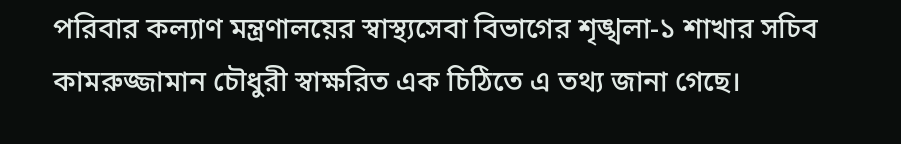পরিবার কল্যাণ মন্ত্রণালয়ের স্বাস্থ্যসেবা বিভাগের শৃঙ্খলা-১ শাখার সচিব কামরুজ্জামান চৌধুরী স্বাক্ষরিত এক চিঠিতে এ তথ্য জানা গেছে।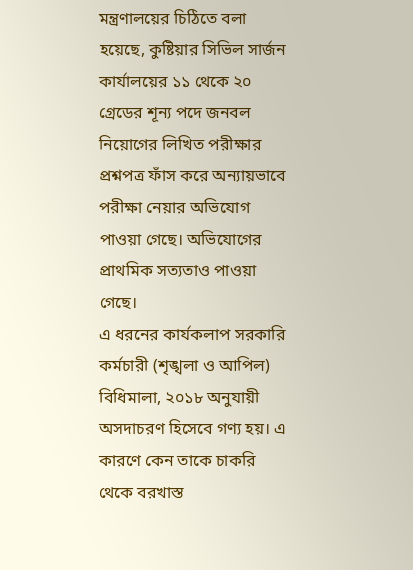মন্ত্রণালয়ের চিঠিতে বলা হয়েছে, কুষ্টিয়ার সিভিল সার্জন কার্যালয়ের ১১ থেকে ২০ গ্রেডের শূন্য পদে জনবল নিয়োগের লিখিত পরীক্ষার প্রশ্নপত্র ফাঁস করে অন্যায়ভাবে পরীক্ষা নেয়ার অভিযোগ পাওয়া গেছে। অভিযোগের প্রাথমিক সত্যতাও পাওয়া গেছে।
এ ধরনের কার্যকলাপ সরকারি কর্মচারী (শৃঙ্খলা ও আপিল) বিধিমালা, ২০১৮ অনুযায়ী অসদাচরণ হিসেবে গণ্য হয়। এ কারণে কেন তাকে চাকরি থেকে বরখাস্ত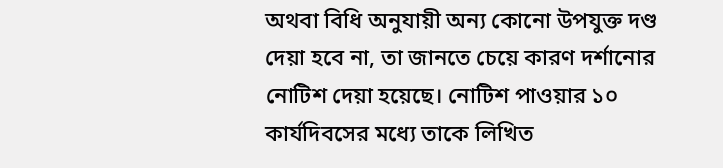অথবা বিধি অনুযায়ী অন্য কোনো উপযুক্ত দণ্ড দেয়া হবে না, তা জানতে চেয়ে কারণ দর্শানোর নোটিশ দেয়া হয়েছে। নোটিশ পাওয়ার ১০ কার্যদিবসের মধ্যে তাকে লিখিত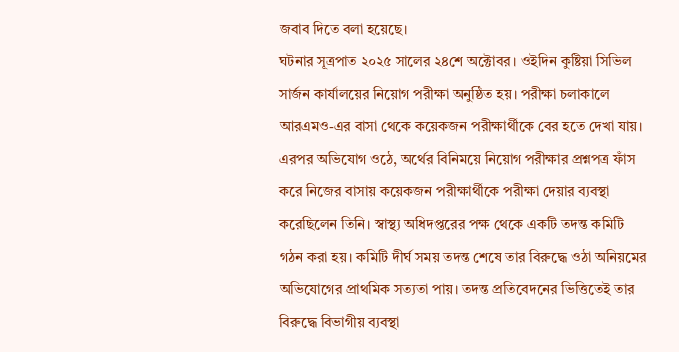জবাব দিতে বলা হয়েছে।
ঘটনার সূত্রপাত ২০২৫ সালের ২৪শে অক্টোবর। ওইদিন কুষ্টিয়া সিভিল সার্জন কার্যালয়ের নিয়োগ পরীক্ষা অনুষ্ঠিত হয়। পরীক্ষা চলাকালে আরএমও-এর বাসা থেকে কয়েকজন পরীক্ষার্থীকে বের হতে দেখা যায়। এরপর অভিযোগ ওঠে, অর্থের বিনিময়ে নিয়োগ পরীক্ষার প্রশ্নপত্র ফাঁস করে নিজের বাসায় কয়েকজন পরীক্ষার্থীকে পরীক্ষা দেয়ার ব্যবস্থা করেছিলেন তিনি। স্বাস্থ্য অধিদপ্তরের পক্ষ থেকে একটি তদন্ত কমিটি গঠন করা হয়। কমিটি দীর্ঘ সময় তদন্ত শেষে তার বিরুদ্ধে ওঠা অনিয়মের অভিযোগের প্রাথমিক সত্যতা পায়। তদন্ত প্রতিবেদনের ভিত্তিতেই তার বিরুদ্ধে বিভাগীয় ব্যবস্থা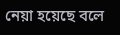নেয়া হয়েছে বলে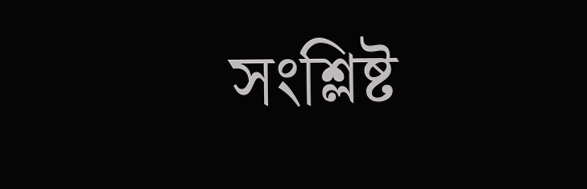সংশ্লিষ্ট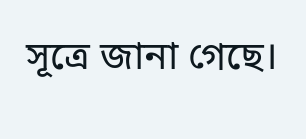সূত্রে জানা গেছে।